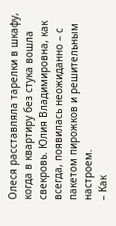Олеся расставляла тарелки в шкафу, когда в квартиру без стука вошла свекровь. Юлия Владимировна, как всегда, появилась неожиданно – с пакетом пирожков и решительным настроем.
– Как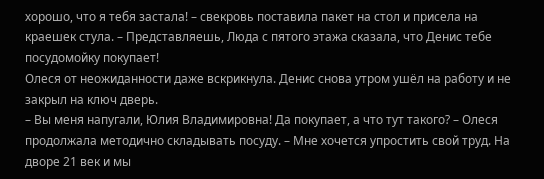хорошо, что я тебя застала! – свекровь поставила пакет на стол и присела на краешек стула. – Представляешь, Люда с пятого этажа сказала, что Денис тебе посудомойку покупает!
Олеся от неожиданности даже вскрикнула. Денис снова утром ушёл на работу и не закрыл на ключ дверь.
– Вы меня напугали, Юлия Владимировна! Да покупает, а что тут такого? – Олеся продолжала методично складывать посуду. – Мне хочется упростить свой труд. На дворе 21 век и мы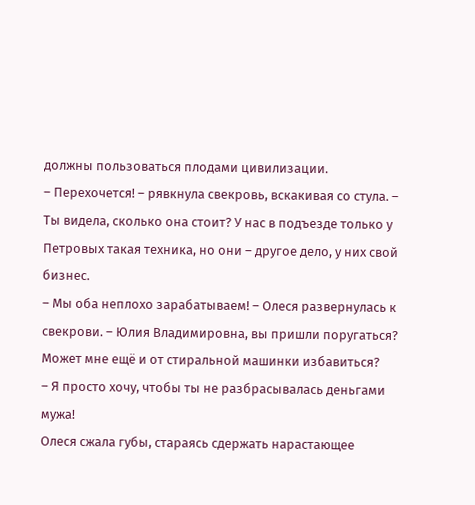должны пользоваться плодами цивилизации.
– Перехочется! – рявкнула свекровь, вскакивая со стула. – Ты видела, сколько она стоит? У нас в подъезде только у Петровых такая техника, но они – другое дело, у них свой бизнес.
– Мы оба неплохо зарабатываем! – Олеся развернулась к свекрови. – Юлия Владимировна, вы пришли поругаться? Может мне ещё и от стиральной машинки избавиться?
– Я просто хочу, чтобы ты не разбрасывалась деньгами мужа!
Олеся сжала губы, стараясь сдержать нарастающее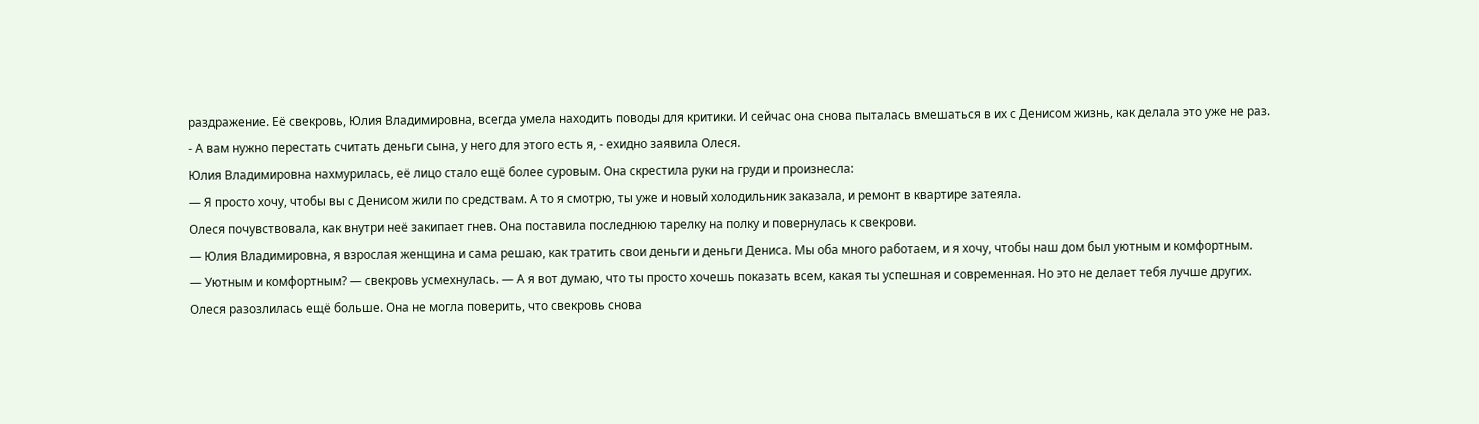раздражение. Её свекровь, Юлия Владимировна, всегда умела находить поводы для критики. И сейчас она снова пыталась вмешаться в их с Денисом жизнь, как делала это уже не раз.
- А вам нужно перестать считать деньги сына, у него для этого есть я, - ехидно заявила Олеся.
Юлия Владимировна нахмурилась, её лицо стало ещё более суровым. Она скрестила руки на груди и произнесла:
— Я просто хочу, чтобы вы с Денисом жили по средствам. А то я смотрю, ты уже и новый холодильник заказала, и ремонт в квартире затеяла.
Олеся почувствовала, как внутри неё закипает гнев. Она поставила последнюю тарелку на полку и повернулась к свекрови.
— Юлия Владимировна, я взрослая женщина и сама решаю, как тратить свои деньги и деньги Дениса. Мы оба много работаем, и я хочу, чтобы наш дом был уютным и комфортным.
— Уютным и комфортным? — свекровь усмехнулась. — А я вот думаю, что ты просто хочешь показать всем, какая ты успешная и современная. Но это не делает тебя лучше других.
Олеся разозлилась ещё больше. Она не могла поверить, что свекровь снова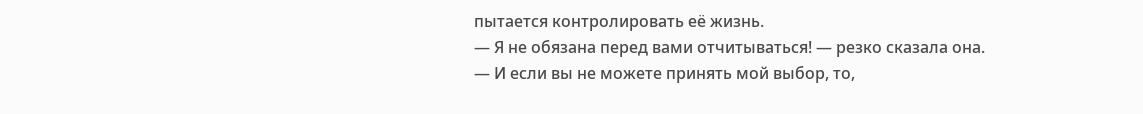пытается контролировать её жизнь.
— Я не обязана перед вами отчитываться! — резко сказала она. — И если вы не можете принять мой выбор, то,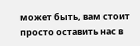может быть, вам стоит просто оставить нас в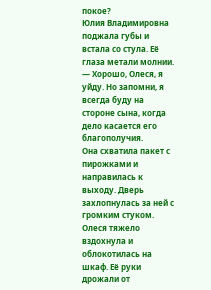покое?
Юлия Владимировна поджала губы и встала со стула. Её глаза метали молнии.
— Хорошо, Олеся, я уйду. Но запомни, я всегда буду на стороне сына, когда дело касается его благополучия.
Она схватила пакет с пирожками и направилась к выходу. Дверь захлопнулась за ней с громким стуком. Олеся тяжело вздохнула и облокотилась на шкаф. Её руки дрожали от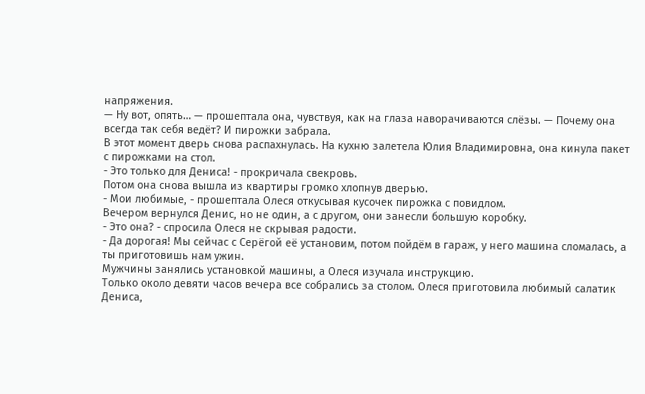напряжения.
— Ну вот, опять… — прошептала она, чувствуя, как на глаза наворачиваются слёзы. — Почему она всегда так себя ведёт? И пирожки забрала.
В этот момент дверь снова распахнулась. На кухню залетела Юлия Владимировна, она кинула пакет с пирожками на стол.
- Это только для Дениса! - прокричала свекровь.
Потом она снова вышла из квартиры громко хлопнув дверью.
- Мои любимые, - прошептала Олеся откусывая кусочек пирожка с повидлом.
Вечером вернулся Денис, но не один, а с другом, они занесли большую коробку.
- Это она? - спросила Олеся не скрывая радости.
- Да дорогая! Мы сейчас с Серёгой её установим, потом пойдём в гараж, у него машина сломалась, а ты приготовишь нам ужин.
Мужчины занялись установкой машины, а Олеся изучала инструкцию.
Только около девяти часов вечера все собрались за столом. Олеся приготовила любимый салатик Дениса,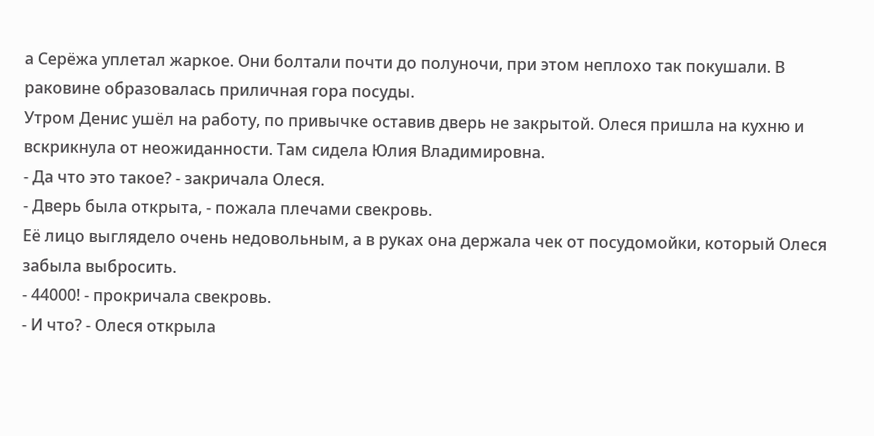а Серёжа уплетал жаркое. Они болтали почти до полуночи, при этом неплохо так покушали. В раковине образовалась приличная гора посуды.
Утром Денис ушёл на работу, по привычке оставив дверь не закрытой. Олеся пришла на кухню и вскрикнула от неожиданности. Там сидела Юлия Владимировна.
- Да что это такое? - закричала Олеся.
- Дверь была открыта, - пожала плечами свекровь.
Её лицо выглядело очень недовольным, а в руках она держала чек от посудомойки, который Олеся забыла выбросить.
- 44000! - прокричала свекровь.
- И что? - Олеся открыла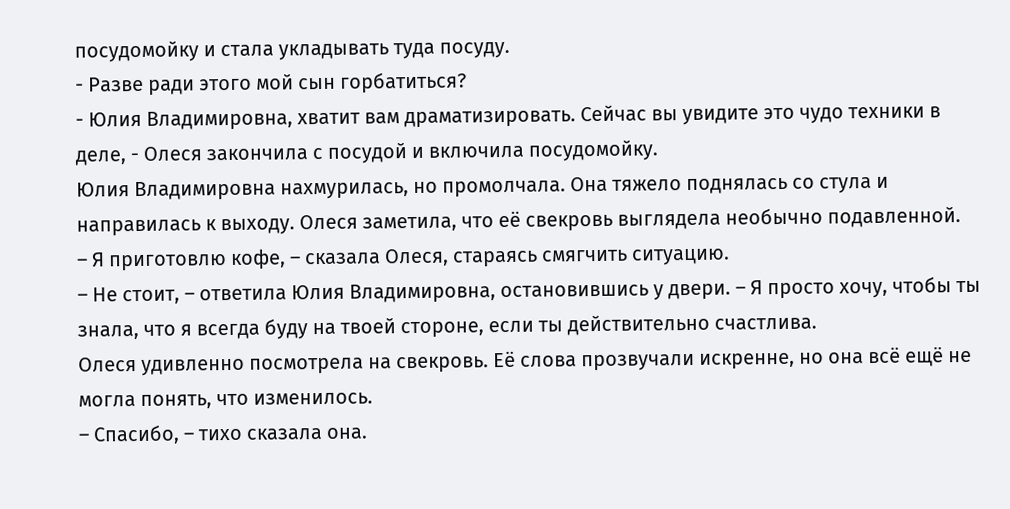посудомойку и стала укладывать туда посуду.
- Разве ради этого мой сын горбатиться?
- Юлия Владимировна, хватит вам драматизировать. Сейчас вы увидите это чудо техники в деле, - Олеся закончила с посудой и включила посудомойку.
Юлия Владимировна нахмурилась, но промолчала. Она тяжело поднялась со стула и направилась к выходу. Олеся заметила, что её свекровь выглядела необычно подавленной.
– Я приготовлю кофе, – сказала Олеся, стараясь смягчить ситуацию.
– Не стоит, – ответила Юлия Владимировна, остановившись у двери. – Я просто хочу, чтобы ты знала, что я всегда буду на твоей стороне, если ты действительно счастлива.
Олеся удивленно посмотрела на свекровь. Её слова прозвучали искренне, но она всё ещё не могла понять, что изменилось.
– Спасибо, – тихо сказала она.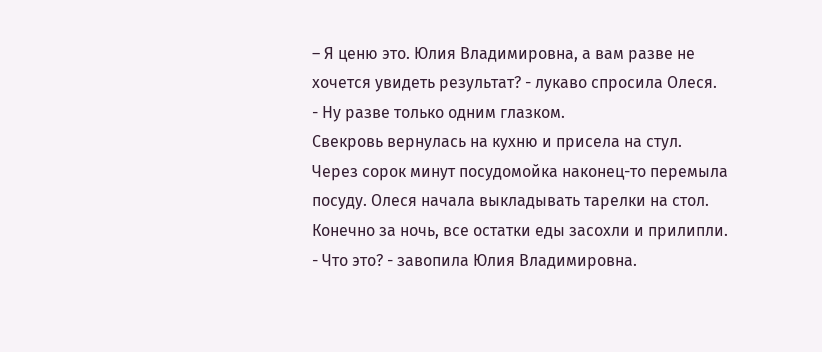– Я ценю это. Юлия Владимировна, а вам разве не хочется увидеть результат? - лукаво спросила Олеся.
- Ну разве только одним глазком.
Свекровь вернулась на кухню и присела на стул.
Через сорок минут посудомойка наконец-то перемыла посуду. Олеся начала выкладывать тарелки на стол. Конечно за ночь, все остатки еды засохли и прилипли.
- Что это? - завопила Юлия Владимировна.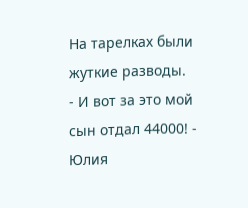На тарелках были жуткие разводы.
- И вот за это мой сын отдал 44000! - Юлия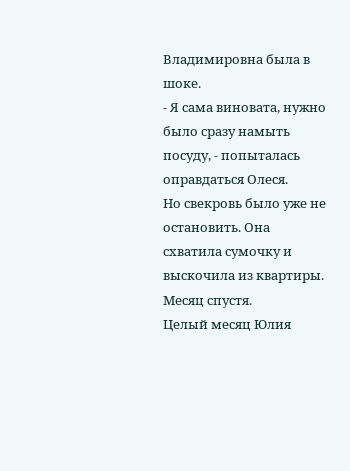Владимировна была в шоке.
- Я сама виновата, нужно было сразу намыть посуду, - попыталась оправдаться Олеся.
Но свекровь было уже не остановить. Она схватила сумочку и выскочила из квартиры.
Месяц спустя.
Целый месяц Юлия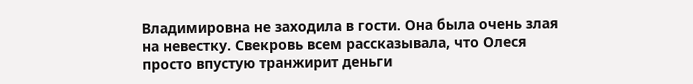Владимировна не заходила в гости. Она была очень злая на невестку. Свекровь всем рассказывала, что Олеся просто впустую транжирит деньги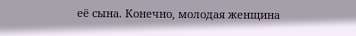её сына. Конечно, молодая женщина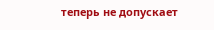теперь не допускает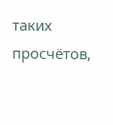таких просчётов,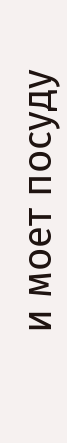и моет посуду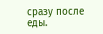сразу после еды.